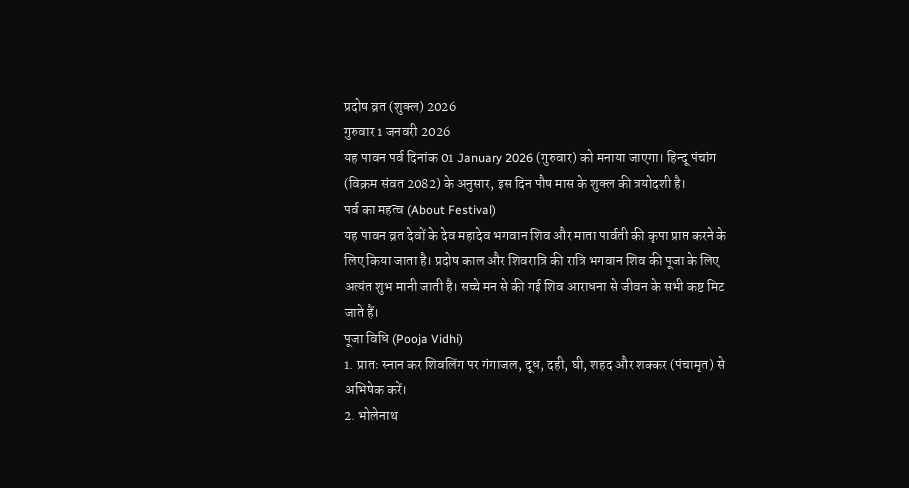प्रदोष व्रत (शुक्ल) 2026
गुरुवार 1 जनवरी 2026
यह पावन पर्व दिनांक 01 January 2026 (गुरुवार) को मनाया जाएगा। हिन्दू पंचांग (विक्रम संवत 2082) के अनुसार, इस दिन पौष मास के शुक्ल की त्रयोदशी है।
पर्व का महत्व (About Festival)
यह पावन व्रत देवों के देव महादेव भगवान शिव और माता पार्वती की कृपा प्राप्त करने के लिए किया जाता है। प्रदोष काल और शिवरात्रि की रात्रि भगवान शिव की पूजा के लिए अत्यंत शुभ मानी जाती है। सच्चे मन से की गई शिव आराधना से जीवन के सभी कष्ट मिट जाते हैं।
पूजा विधि (Pooja Vidhi)
1. प्रातः स्नान कर शिवलिंग पर गंगाजल, दूध, दही, घी, शहद और शक्कर (पंचामृत) से अभिषेक करें।
2. भोलेनाथ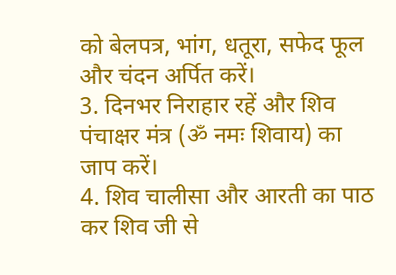को बेलपत्र, भांग, धतूरा, सफेद फूल और चंदन अर्पित करें।
3. दिनभर निराहार रहें और शिव पंचाक्षर मंत्र (ॐ नमः शिवाय) का जाप करें।
4. शिव चालीसा और आरती का पाठ कर शिव जी से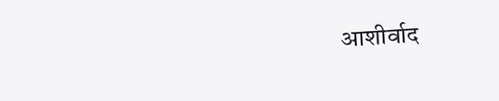आशीर्वाद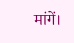मांगें।